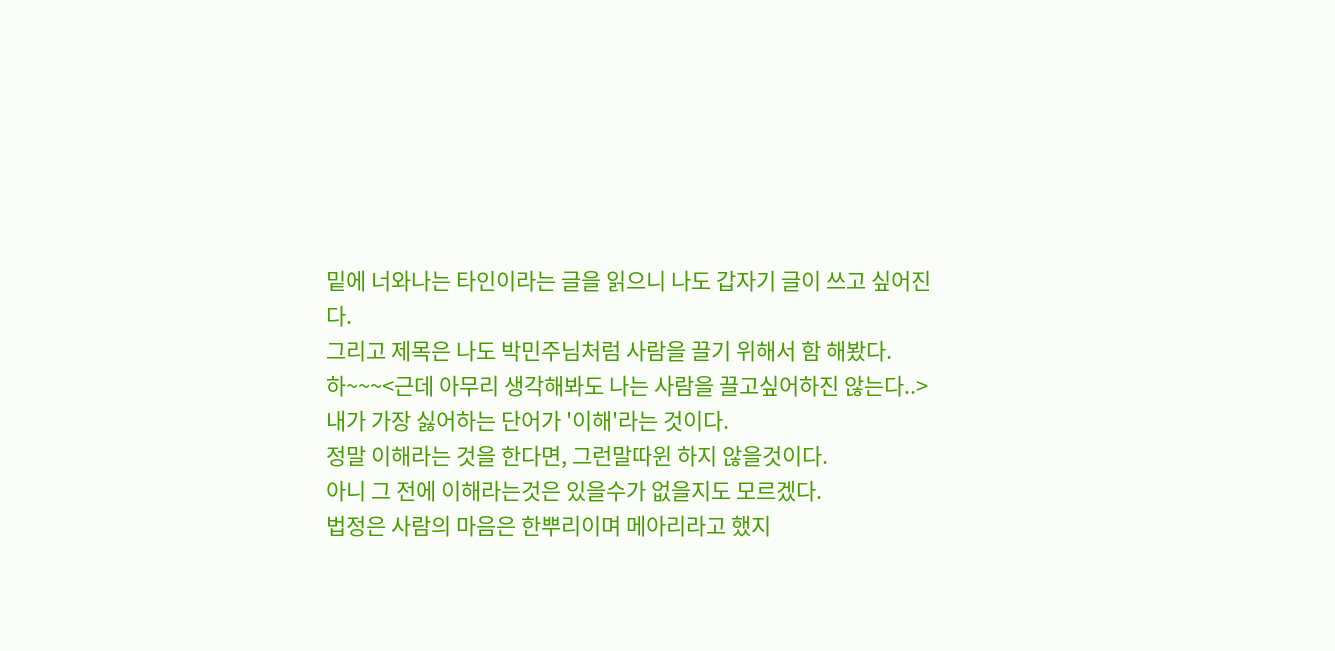밑에 너와나는 타인이라는 글을 읽으니 나도 갑자기 글이 쓰고 싶어진다.
그리고 제목은 나도 박민주님처럼 사람을 끌기 위해서 함 해봤다.
하~~~<근데 아무리 생각해봐도 나는 사람을 끌고싶어하진 않는다..>
내가 가장 싫어하는 단어가 '이해'라는 것이다.
정말 이해라는 것을 한다면, 그런말따윈 하지 않을것이다.
아니 그 전에 이해라는것은 있을수가 없을지도 모르겠다.
법정은 사람의 마음은 한뿌리이며 메아리라고 했지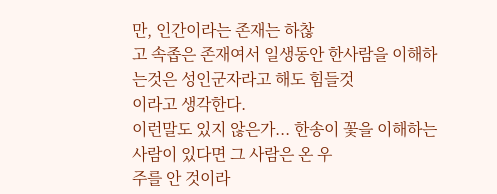만, 인간이라는 존재는 하찮
고 속좁은 존재여서 일생동안 한사람을 이해하는것은 성인군자라고 해도 힘들것
이라고 생각한다.
이런말도 있지 않은가... 한송이 꽃을 이해하는 사람이 있다면 그 사람은 온 우
주를 안 것이라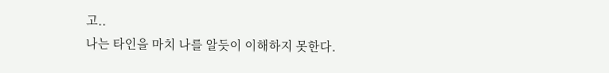고..
나는 타인을 마치 나를 알듯이 이해하지 못한다.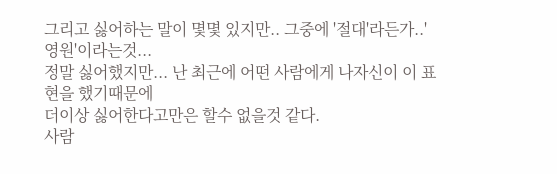그리고 싫어하는 말이 몇몇 있지만.. 그중에 '절대'라든가..'영원'이라는것...
정말 싫어했지만... 난 최근에 어떤 사람에게 나자신이 이 표현을 했기때문에
더이상 싫어한다고만은 할수 없을것 같다.
사람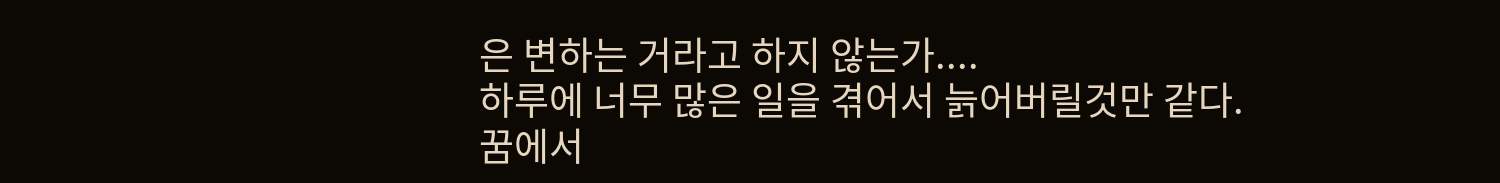은 변하는 거라고 하지 않는가....
하루에 너무 많은 일을 겪어서 늙어버릴것만 같다.
꿈에서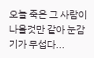오늘 죽은 그 사람이 나올것만 같아 눈감기가 무섭다...